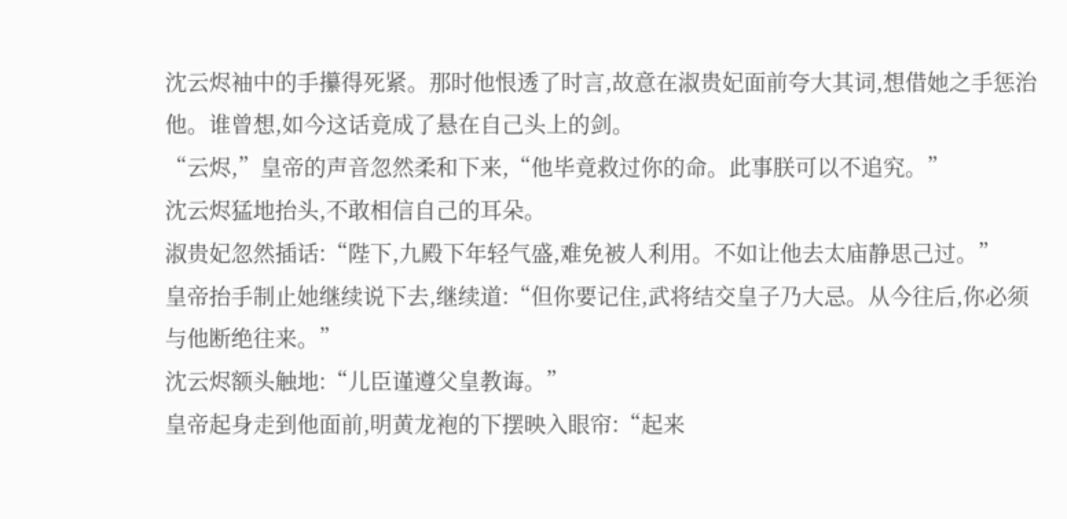沈云烬袖中的手攥得死紧。那时他恨透了时言,故意在淑贵妃面前夸大其词,想借她之手惩治他。谁曾想,如今这话竟成了悬在自己头上的剑。
“云烬,”皇帝的声音忽然柔和下来,“他毕竟救过你的命。此事朕可以不追究。”
沈云烬猛地抬头,不敢相信自己的耳朵。
淑贵妃忽然插话:“陛下,九殿下年轻气盛,难免被人利用。不如让他去太庙静思己过。”
皇帝抬手制止她继续说下去,继续道:“但你要记住,武将结交皇子乃大忌。从今往后,你必须与他断绝往来。”
沈云烬额头触地:“儿臣谨遵父皇教诲。”
皇帝起身走到他面前,明黄龙袍的下摆映入眼帘:“起来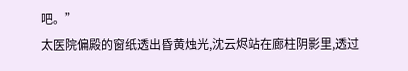吧。”
太医院偏殿的窗纸透出昏黄烛光,沈云烬站在廊柱阴影里,透过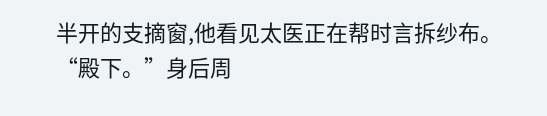半开的支摘窗,他看见太医正在帮时言拆纱布。
“殿下。”身后周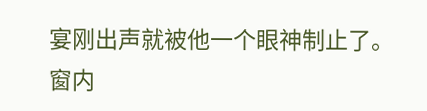宴刚出声就被他一个眼神制止了。
窗内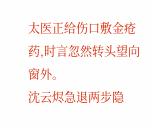太医正给伤口敷金疮药,时言忽然转头望向窗外。
沈云烬急退两步隐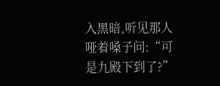入黑暗,听见那人哑着嗓子问:“可是九殿下到了?”